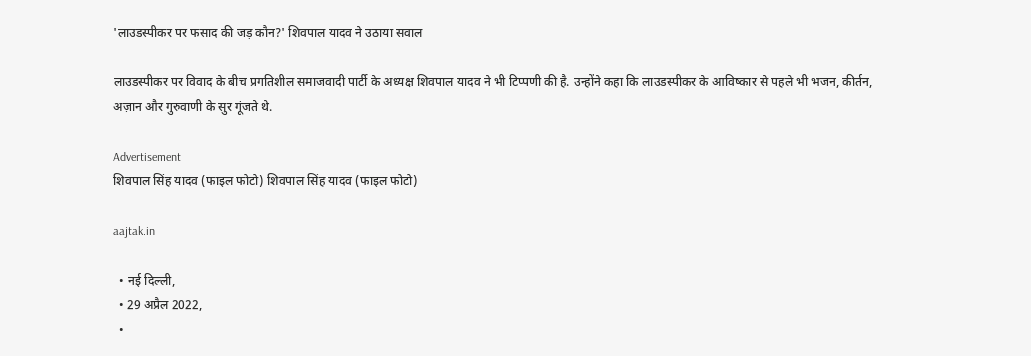'लाउडस्पीकर पर फसाद की जड़ कौन?' शिवपाल यादव ने उठाया सवाल

लाउडस्पीकर पर विवाद के बीच प्रगतिशील समाजवादी पार्टी के अध्यक्ष शिवपाल यादव ने भी टिप्पणी की है. उन्होंने कहा कि लाउडस्पीकर के आविष्कार से पहले भी भजन, कीर्तन, अज़ान और गुरुवाणी के सुर गूंजते थे.

Advertisement
शिवपाल सिंह यादव (फाइल फोटो) शिवपाल सिंह यादव (फाइल फोटो)

aajtak.in

  • नई दिल्ली,
  • 29 अप्रैल 2022,
  •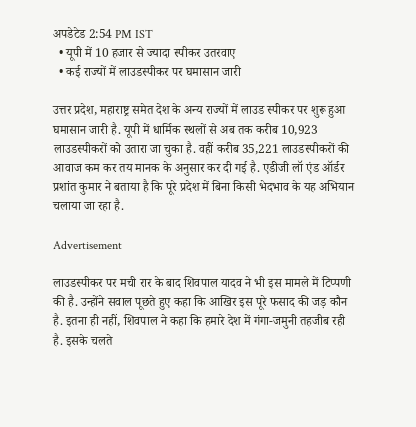अपडेटेड 2:54 PM IST
  • यूपी में 10 हजार से ज्यादा स्पीकर उतरवाए
  • कई राज्यों में लाउडस्पीकर पर घमासान जारी

उत्तर प्रदेश, महाराष्ट्र समेत देश के अन्य राज्यों में लाउड स्पीकर पर शुरू हुआ घमासान जारी है. यूपी में धार्मिक स्थलों से अब तक करीब 10,923 लाउडस्पीकरों को उतारा जा चुका है. वहीं करीब 35,221 लाउडस्पीकरों की आवाज कम कर तय मानक के अनुसार कर दी गई है. एडीजी लॉ एंड ऑर्डर प्रशांत कुमार ने बताया है कि पूरे प्रदेश में बिना किसी भेदभाव के यह अभियान चलाया जा रहा है.

Advertisement

लाउडस्पीकर पर मची रार के बाद शिवपाल यादव ने भी इस मामले में टिप्पणी की है. उन्होंने सवाल पूछते हुए कहा कि आखिर इस पूरे फसाद की जड़ कौन है. इतना ही नहीं, शिवपाल ने कहा कि हमारे देश में गंगा-जमुनी तहजीब रही है. इसके चलते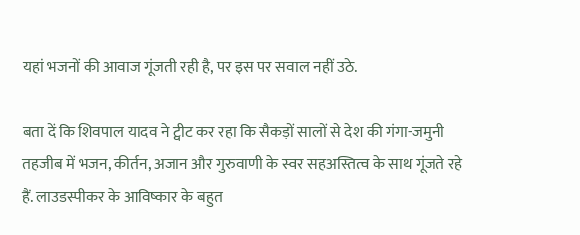यहां भजनों की आवाज गूंजती रही है, पर इस पर सवाल नहीं उठे.

बता दें कि शिवपाल यादव ने ट्वीट कर रहा कि सैकड़ों सालों से देश की गंगा-जमुनी तहजीब में भजन, कीर्तन, अजान और गुरुवाणी के स्वर सहअस्तित्व के साथ गूंजते रहे हैं. लाउडस्पीकर के आविष्कार के बहुत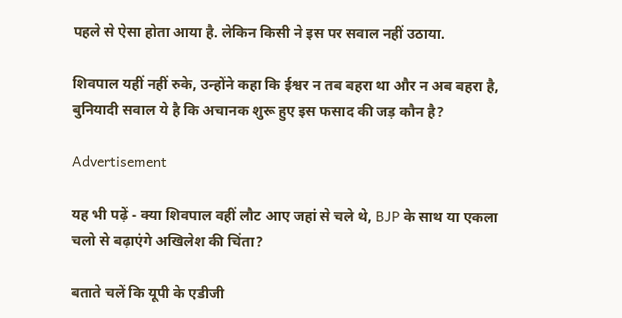पहले से ऐसा होता आया है. लेकिन किसी ने इस पर सवाल नहीं उठाया.

शिवपाल यहीं नहीं रुके, उन्होंने कहा कि ईश्वर न तब बहरा था और न अब बहरा है, बुनियादी सवाल ये है कि अचानक शुरू हुए इस फसाद की जड़ कौन है?

Advertisement

यह भी पढ़ें - क्या शिवपाल वहीं लौट आए जहां से चले थे, BJP के साथ या एकला चलो से बढ़ाएंगे अखिलेश की चिंता?

बताते चलें कि यूपी के एडीजी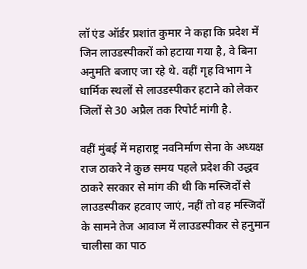लॉ एंड ऑर्डर प्रशांत कुमार ने कहा कि प्रदेश में जिन लाउडस्पीकरों को हटाया गया है, वे बिना अनुमति बजाए जा रहे थे. वहीं गृह विभाग ने धार्मिक स्थलों से लाउडस्पीकर हटाने को लेकर जिलों से 30 अप्रैल तक रिपोर्ट मांगी है.

वहीं मुंबई में महाराष्ट्र नवनिर्माण सेना के अध्यक्ष राज ठाकरे ने कुछ समय पहले प्रदेश की उद्धव ठाकरे सरकार से मांग की थी कि मस्जिदों से लाउडस्पीकर हटवाए जाएं, नहीं तो वह मस्जिदों के सामने तेज आवाज में लाउडस्पीकर से हनुमान चालीसा का पाठ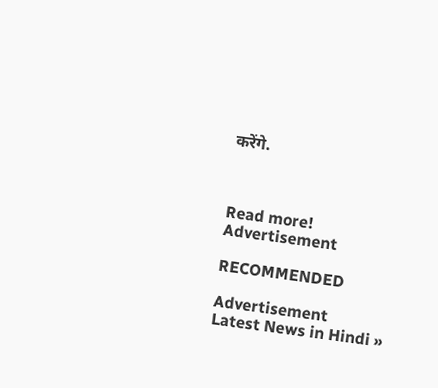करेंगे.



Read more!
Advertisement

RECOMMENDED

Advertisement
Latest News in Hindi »